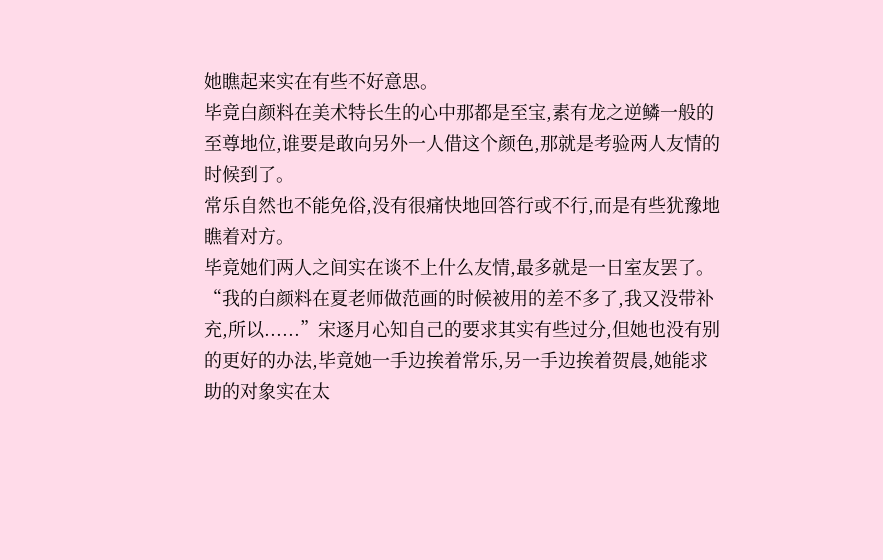她瞧起来实在有些不好意思。
毕竟白颜料在美术特长生的心中那都是至宝,素有龙之逆鳞一般的至尊地位,谁要是敢向另外一人借这个颜色,那就是考验两人友情的时候到了。
常乐自然也不能免俗,没有很痛快地回答行或不行,而是有些犹豫地瞧着对方。
毕竟她们两人之间实在谈不上什么友情,最多就是一日室友罢了。
“我的白颜料在夏老师做范画的时候被用的差不多了,我又没带补充,所以......”宋逐月心知自己的要求其实有些过分,但她也没有别的更好的办法,毕竟她一手边挨着常乐,另一手边挨着贺晨,她能求助的对象实在太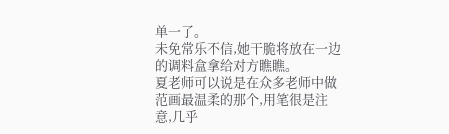单一了。
未免常乐不信,她干脆将放在一边的调料盒拿给对方瞧瞧。
夏老师可以说是在众多老师中做范画最温柔的那个,用笔很是注意,几乎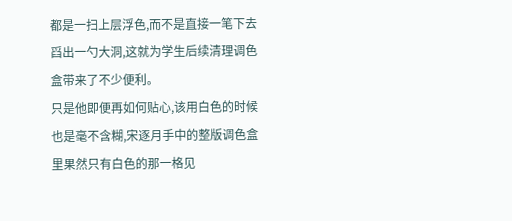都是一扫上层浮色,而不是直接一笔下去舀出一勺大洞,这就为学生后续清理调色盒带来了不少便利。
只是他即便再如何贴心,该用白色的时候也是毫不含糊,宋逐月手中的整版调色盒里果然只有白色的那一格见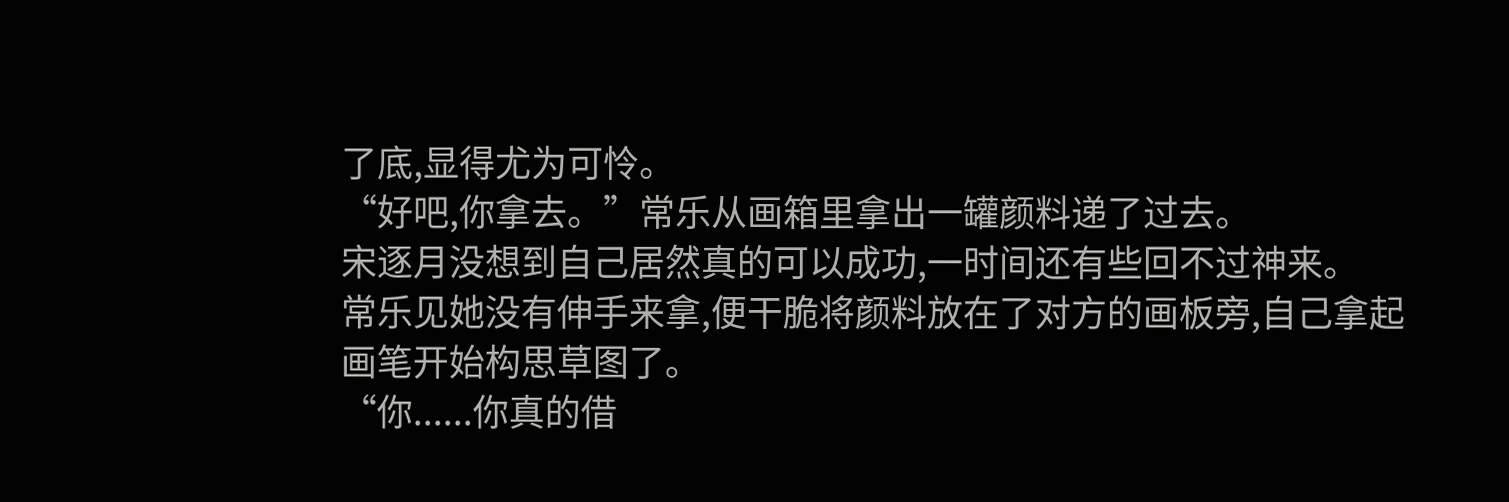了底,显得尤为可怜。
“好吧,你拿去。”常乐从画箱里拿出一罐颜料递了过去。
宋逐月没想到自己居然真的可以成功,一时间还有些回不过神来。
常乐见她没有伸手来拿,便干脆将颜料放在了对方的画板旁,自己拿起画笔开始构思草图了。
“你......你真的借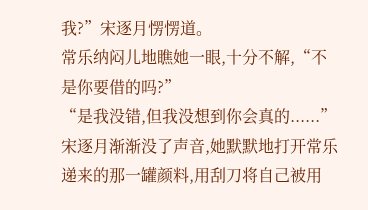我?”宋逐月愣愣道。
常乐纳闷儿地瞧她一眼,十分不解,“不是你要借的吗?”
“是我没错,但我没想到你会真的......”宋逐月渐渐没了声音,她默默地打开常乐递来的那一罐颜料,用刮刀将自己被用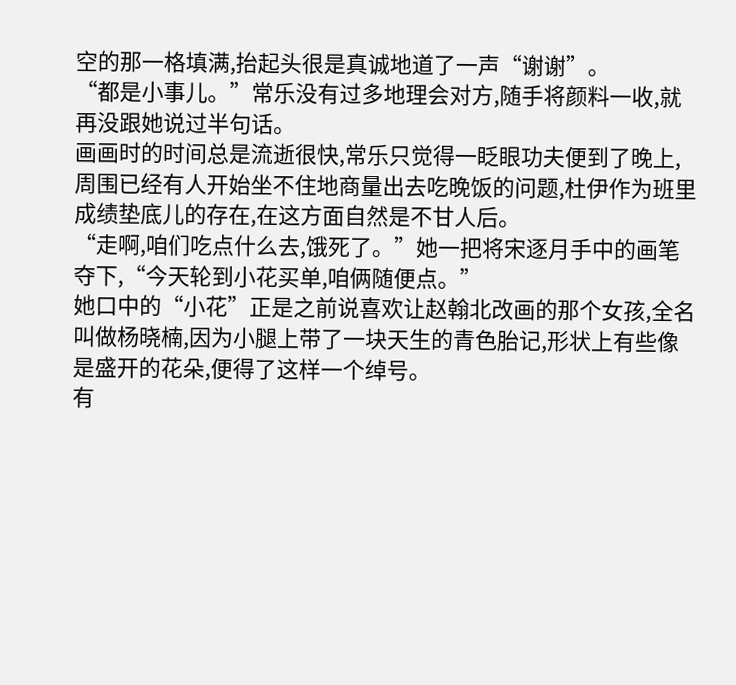空的那一格填满,抬起头很是真诚地道了一声“谢谢”。
“都是小事儿。”常乐没有过多地理会对方,随手将颜料一收,就再没跟她说过半句话。
画画时的时间总是流逝很快,常乐只觉得一眨眼功夫便到了晚上,周围已经有人开始坐不住地商量出去吃晚饭的问题,杜伊作为班里成绩垫底儿的存在,在这方面自然是不甘人后。
“走啊,咱们吃点什么去,饿死了。”她一把将宋逐月手中的画笔夺下,“今天轮到小花买单,咱俩随便点。”
她口中的“小花”正是之前说喜欢让赵翰北改画的那个女孩,全名叫做杨晓楠,因为小腿上带了一块天生的青色胎记,形状上有些像是盛开的花朵,便得了这样一个绰号。
有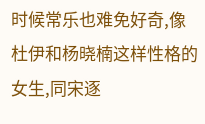时候常乐也难免好奇,像杜伊和杨晓楠这样性格的女生,同宋逐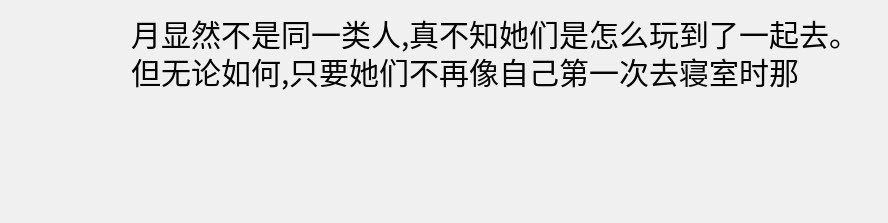月显然不是同一类人,真不知她们是怎么玩到了一起去。
但无论如何,只要她们不再像自己第一次去寝室时那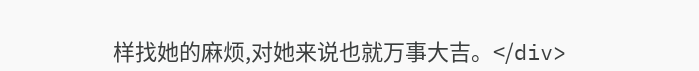样找她的麻烦,对她来说也就万事大吉。</div>